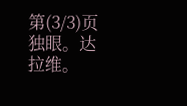第(3/3)页 独眼。达拉维。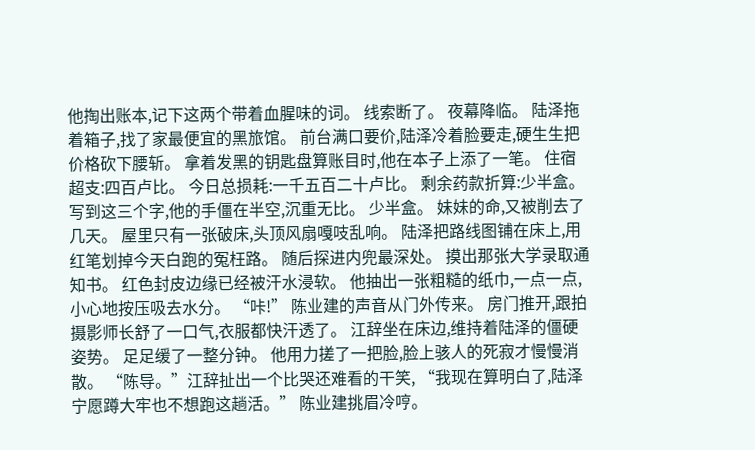他掏出账本,记下这两个带着血腥味的词。 线索断了。 夜幕降临。 陆泽拖着箱子,找了家最便宜的黑旅馆。 前台满口要价,陆泽冷着脸要走,硬生生把价格砍下腰斩。 拿着发黑的钥匙盘算账目时,他在本子上添了一笔。 住宿超支:四百卢比。 今日总损耗:一千五百二十卢比。 剩余药款折算:少半盒。 写到这三个字,他的手僵在半空,沉重无比。 少半盒。 妹妹的命,又被削去了几天。 屋里只有一张破床,头顶风扇嘎吱乱响。 陆泽把路线图铺在床上,用红笔划掉今天白跑的冤枉路。 随后探进内兜最深处。 摸出那张大学录取通知书。 红色封皮边缘已经被汗水浸软。 他抽出一张粗糙的纸巾,一点一点,小心地按压吸去水分。 “咔!” 陈业建的声音从门外传来。 房门推开,跟拍摄影师长舒了一口气,衣服都快汗透了。 江辞坐在床边,维持着陆泽的僵硬姿势。 足足缓了一整分钟。 他用力搓了一把脸,脸上骇人的死寂才慢慢消散。 “陈导。”江辞扯出一个比哭还难看的干笑, “我现在算明白了,陆泽宁愿蹲大牢也不想跑这趟活。” 陈业建挑眉冷哼。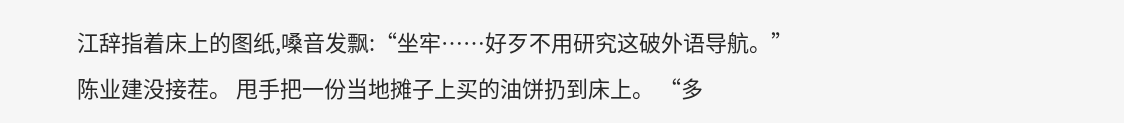江辞指着床上的图纸,嗓音发飘:“坐牢……好歹不用研究这破外语导航。” 陈业建没接茬。 甩手把一份当地摊子上买的油饼扔到床上。 “多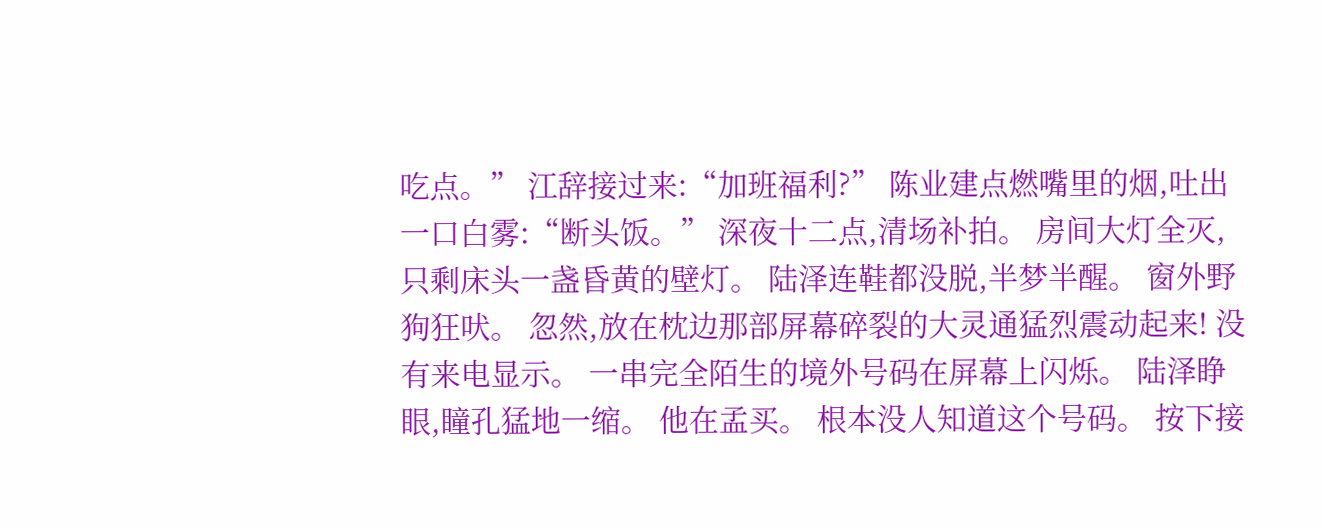吃点。” 江辞接过来:“加班福利?” 陈业建点燃嘴里的烟,吐出一口白雾:“断头饭。” 深夜十二点,清场补拍。 房间大灯全灭,只剩床头一盏昏黄的壁灯。 陆泽连鞋都没脱,半梦半醒。 窗外野狗狂吠。 忽然,放在枕边那部屏幕碎裂的大灵通猛烈震动起来! 没有来电显示。 一串完全陌生的境外号码在屏幕上闪烁。 陆泽睁眼,瞳孔猛地一缩。 他在孟买。 根本没人知道这个号码。 按下接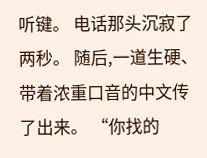听键。 电话那头沉寂了两秒。 随后,一道生硬、带着浓重口音的中文传了出来。 “你找的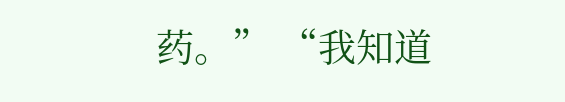药。” “我知道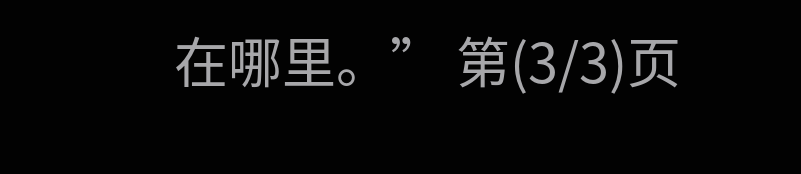在哪里。” 第(3/3)页